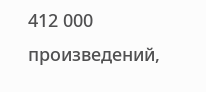412 000 произведений,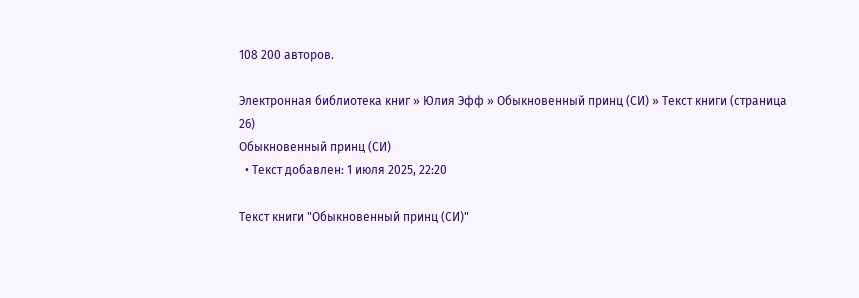108 200 авторов.

Электронная библиотека книг » Юлия Эфф » Обыкновенный принц (СИ) » Текст книги (страница 26)
Обыкновенный принц (СИ)
  • Текст добавлен: 1 июля 2025, 22:20

Текст книги "Обыкновенный принц (СИ)"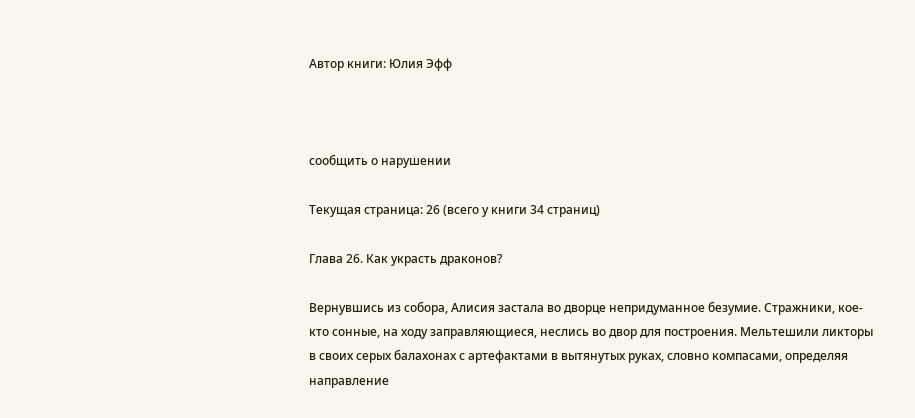Автор книги: Юлия Эфф



сообщить о нарушении

Текущая страница: 26 (всего у книги 34 страниц)

Глава 26. Как украсть драконов?

Вернувшись из собора, Алисия застала во дворце непридуманное безумие. Стражники, кое-кто сонные, на ходу заправляющиеся, неслись во двор для построения. Мельтешили ликторы в своих серых балахонах с артефактами в вытянутых руках, словно компасами, определяя направление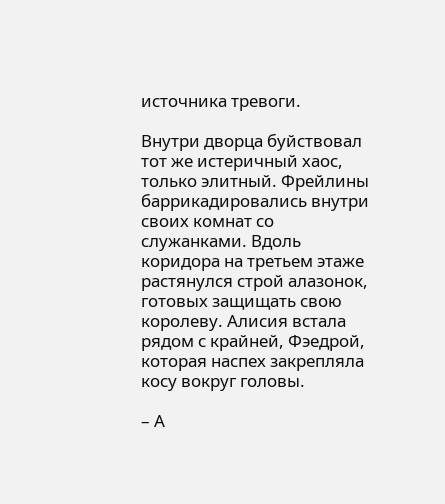источника тревоги.

Внутри дворца буйствовал тот же истеричный хаос, только элитный. Фрейлины баррикадировались внутри своих комнат со служанками. Вдоль коридора на третьем этаже растянулся строй алазонок, готовых защищать свою королеву. Алисия встала рядом с крайней, Фэедрой, которая наспех закрепляла косу вокруг головы.

– А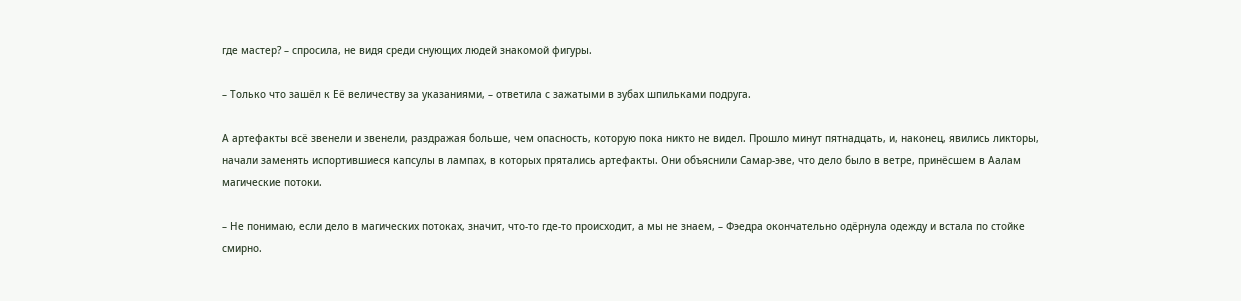где мастер? – спросила, не видя среди снующих людей знакомой фигуры.

– Только что зашёл к Её величеству за указаниями, – ответила с зажатыми в зубах шпильками подруга.

А артефакты всё звенели и звенели, раздражая больше, чем опасность, которую пока никто не видел. Прошло минут пятнадцать, и, наконец, явились ликторы, начали заменять испортившиеся капсулы в лампах, в которых прятались артефакты. Они объяснили Самар-эве, что дело было в ветре, принёсшем в Аалам магические потоки.

– Не понимаю, если дело в магических потоках, значит, что-то где-то происходит, а мы не знаем, – Фэедра окончательно одёрнула одежду и встала по стойке смирно.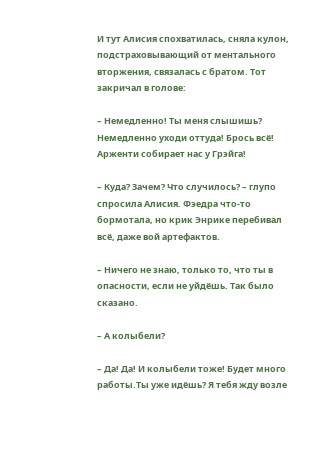И тут Алисия спохватилась, сняла кулон, подстраховывающий от ментального вторжения, связалась с братом. Тот закричал в голове:

– Немедленно! Ты меня слышишь? Немедленно уходи оттуда! Брось всё! Арженти собирает нас у Грэйга!

– Куда? Зачем? Что случилось? – глупо спросила Алисия. Фэедра что-то бормотала, но крик Энрике перебивал всё, даже вой артефактов.

– Ничего не знаю, только то, что ты в опасности, если не уйдёшь. Так было сказано.

– А колыбели?

– Да! Да! И колыбели тоже! Будет много работы.Ты уже идёшь? Я тебя жду возле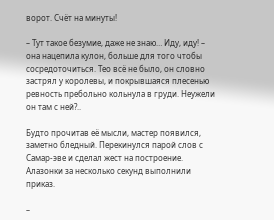ворот. Счёт на минуты!

– Тут такое безумие, даже не знаю… Иду, иду! – она нацепила кулон, больше для того чтобы сосредоточиться. Тео всё не было, он словно застрял у королевы, и покрывшаяся плесенью ревность пребольно кольнула в груди. Неужели он там с ней?..

Будто прочитав её мысли, мастер появился, заметно бледный. Перекинулся парой слов с Самар-эве и сделал жест на построение. Алазонки за несколько секунд выполнили приказ.

–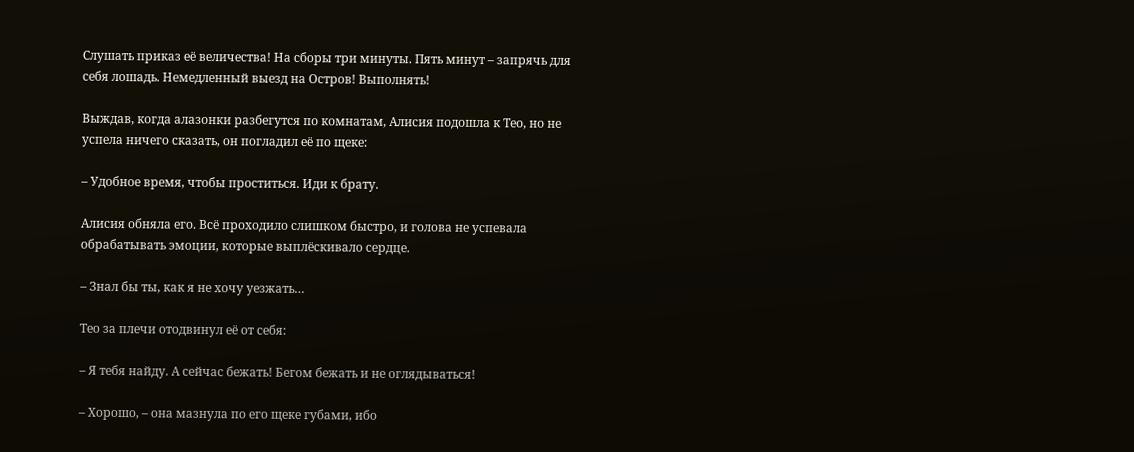Слушать приказ её величества! На сборы три минуты. Пять минут – запрячь для себя лошадь. Немедленный выезд на Остров! Выполнять!

Выждав, когда алазонки разбегутся по комнатам, Алисия подошла к Тео, но не успела ничего сказать, он погладил её по щеке:

– Удобное время, чтобы проститься. Иди к брату.

Алисия обняла его. Всё проходило слишком быстро, и голова не успевала обрабатывать эмоции, которые выплёскивало сердце.

– Знал бы ты, как я не хочу уезжать…

Тео за плечи отодвинул её от себя:

– Я тебя найду. А сейчас бежать! Бегом бежать и не оглядываться!

– Хорошо, – она мазнула по его щеке губами, ибо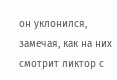он уклонился, замечая, как на них смотрит ликтор с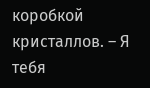коробкой кристаллов. – Я тебя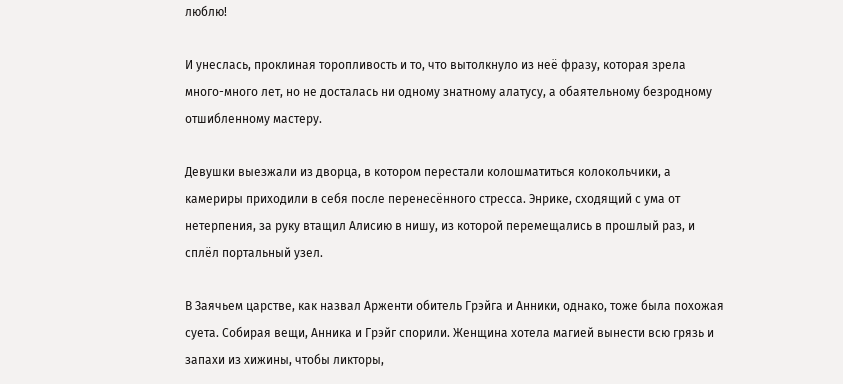люблю!

И унеслась, проклиная торопливость и то, что вытолкнуло из неё фразу, которая зрела много-много лет, но не досталась ни одному знатному алатусу, а обаятельному безродному отшибленному мастеру.

Девушки выезжали из дворца, в котором перестали колошматиться колокольчики, а камериры приходили в себя после перенесённого стресса. Энрике, сходящий с ума от нетерпения, за руку втащил Алисию в нишу, из которой перемещались в прошлый раз, и сплёл портальный узел.

В Заячьем царстве, как назвал Арженти обитель Грэйга и Анники, однако, тоже была похожая суета. Собирая вещи, Анника и Грэйг спорили. Женщина хотела магией вынести всю грязь и запахи из хижины, чтобы ликторы,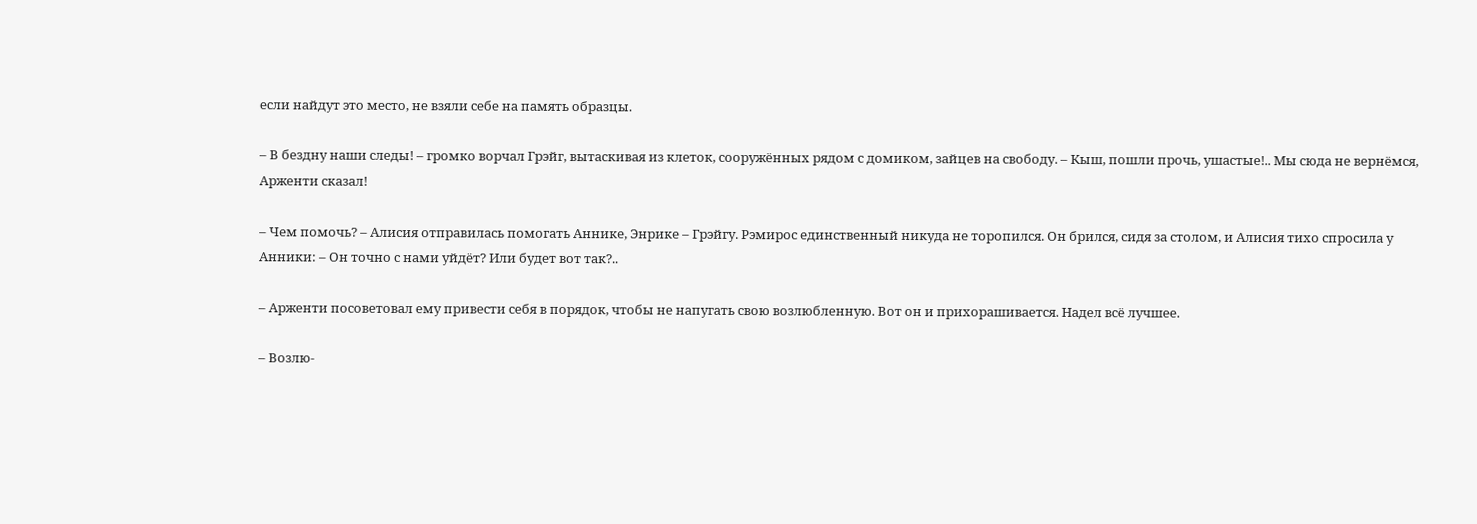если найдут это место, не взяли себе на память образцы.

– В бездну наши следы! – громко ворчал Грэйг, вытаскивая из клеток, сооружённых рядом с домиком, зайцев на свободу. – Кыш, пошли прочь, ушастые!.. Мы сюда не вернёмся, Арженти сказал!

– Чем помочь? – Алисия отправилась помогать Аннике, Энрике – Грэйгу. Рэмирос единственный никуда не торопился. Он брился, сидя за столом, и Алисия тихо спросила у Анники: – Он точно с нами уйдёт? Или будет вот так?..

– Арженти посоветовал ему привести себя в порядок, чтобы не напугать свою возлюбленную. Вот он и прихорашивается. Надел всё лучшее.

– Возлю-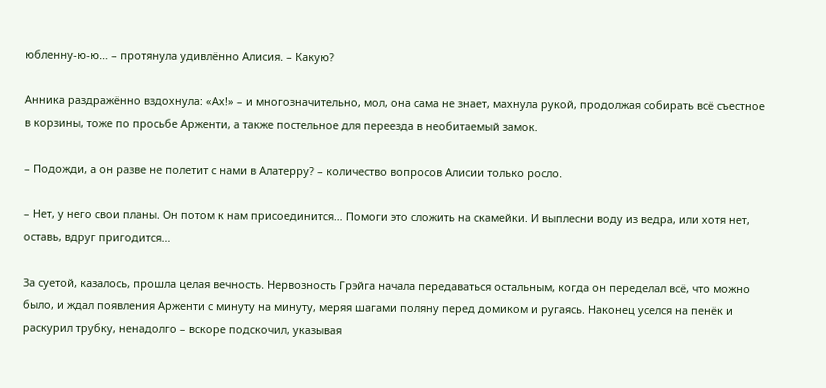юбленну-ю-ю… – протянула удивлённо Алисия. – Какую?

Анника раздражённо вздохнула: «Ах!» – и многозначительно, мол, она сама не знает, махнула рукой, продолжая собирать всё съестное в корзины, тоже по просьбе Арженти, а также постельное для переезда в необитаемый замок.

– Подожди, а он разве не полетит с нами в Алатерру? – количество вопросов Алисии только росло.

– Нет, у него свои планы. Он потом к нам присоединится… Помоги это сложить на скамейки. И выплесни воду из ведра, или хотя нет, оставь, вдруг пригодится…

За суетой, казалось, прошла целая вечность. Нервозность Грэйга начала передаваться остальным, когда он переделал всё, что можно было, и ждал появления Арженти с минуту на минуту, меряя шагами поляну перед домиком и ругаясь. Наконец уселся на пенёк и раскурил трубку, ненадолго – вскоре подскочил, указывая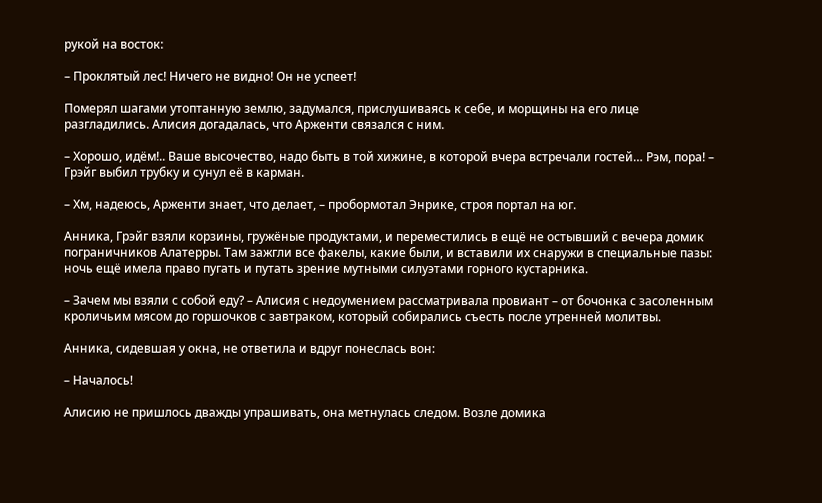рукой на восток:

– Проклятый лес! Ничего не видно! Он не успеет!

Померял шагами утоптанную землю, задумался, прислушиваясь к себе, и морщины на его лице разгладились. Алисия догадалась, что Арженти связался с ним.

– Хорошо, идём!.. Ваше высочество, надо быть в той хижине, в которой вчера встречали гостей… Рэм, пора! – Грэйг выбил трубку и сунул её в карман.

– Хм, надеюсь, Арженти знает, что делает, – пробормотал Энрике, строя портал на юг.

Анника, Грэйг взяли корзины, гружёные продуктами, и переместились в ещё не остывший с вечера домик пограничников Алатерры. Там зажгли все факелы, какие были, и вставили их снаружи в специальные пазы: ночь ещё имела право пугать и путать зрение мутными силуэтами горного кустарника.

– Зачем мы взяли с собой еду? – Алисия с недоумением рассматривала провиант – от бочонка с засоленным кроличьим мясом до горшочков с завтраком, который собирались съесть после утренней молитвы.

Анника, сидевшая у окна, не ответила и вдруг понеслась вон:

– Началось!

Алисию не пришлось дважды упрашивать, она метнулась следом. Возле домика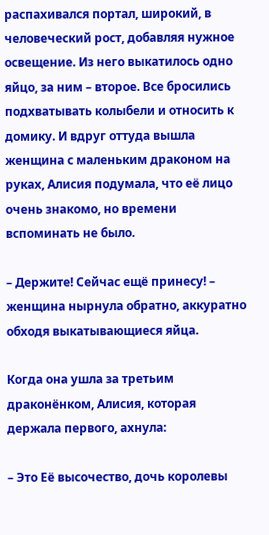распахивался портал, широкий, в человеческий рост, добавляя нужное освещение. Из него выкатилось одно яйцо, за ним – второе. Все бросились подхватывать колыбели и относить к домику. И вдруг оттуда вышла женщина с маленьким драконом на руках, Алисия подумала, что её лицо очень знакомо, но времени вспоминать не было.

– Держите! Сейчас ещё принесу! – женщина нырнула обратно, аккуратно обходя выкатывающиеся яйца.

Когда она ушла за третьим драконёнком, Алисия, которая держала первого, ахнула:

– Это Её высочество, дочь королевы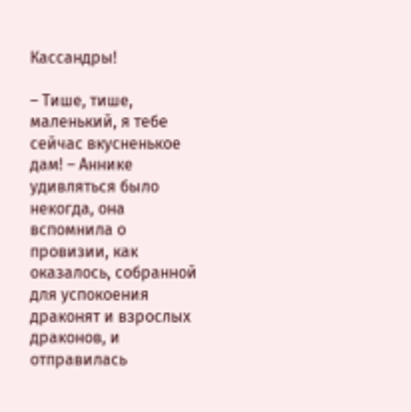Кассандры!

– Тише, тише, маленький, я тебе сейчас вкусненькое дам! – Аннике удивляться было некогда, она вспомнила о провизии, как оказалось, собранной для успокоения драконят и взрослых драконов, и отправилась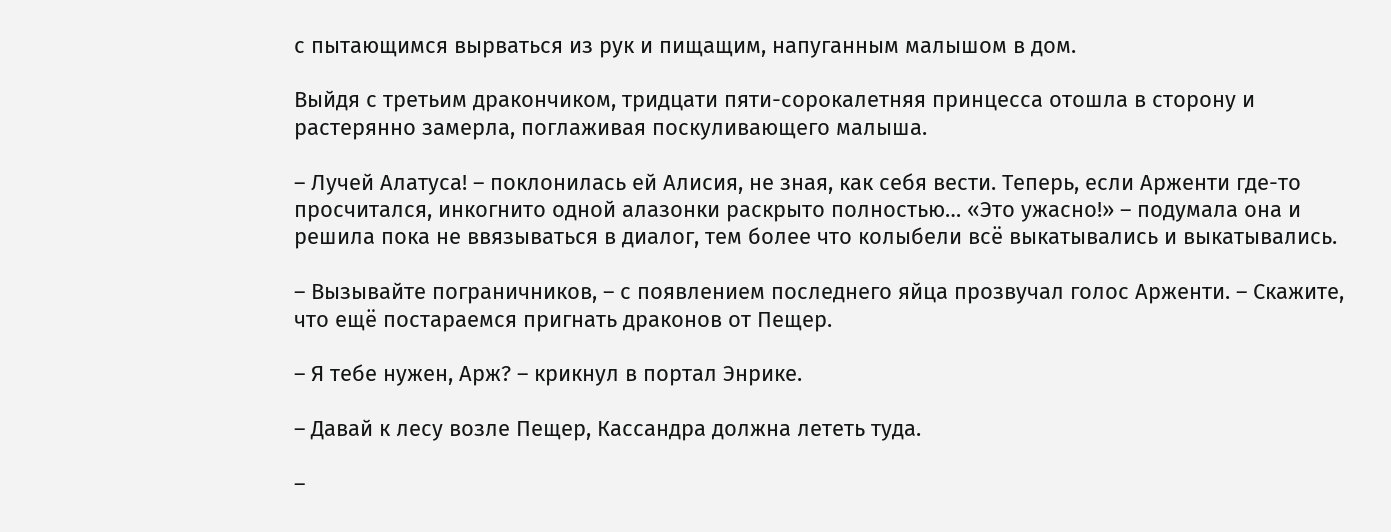с пытающимся вырваться из рук и пищащим, напуганным малышом в дом.

Выйдя с третьим дракончиком, тридцати пяти-сорокалетняя принцесса отошла в сторону и растерянно замерла, поглаживая поскуливающего малыша.

– Лучей Алатуса! – поклонилась ей Алисия, не зная, как себя вести. Теперь, если Арженти где-то просчитался, инкогнито одной алазонки раскрыто полностью… «Это ужасно!» – подумала она и решила пока не ввязываться в диалог, тем более что колыбели всё выкатывались и выкатывались.

– Вызывайте пограничников, – с появлением последнего яйца прозвучал голос Арженти. – Скажите, что ещё постараемся пригнать драконов от Пещер.

– Я тебе нужен, Арж? – крикнул в портал Энрике.

– Давай к лесу возле Пещер, Кассандра должна лететь туда.

–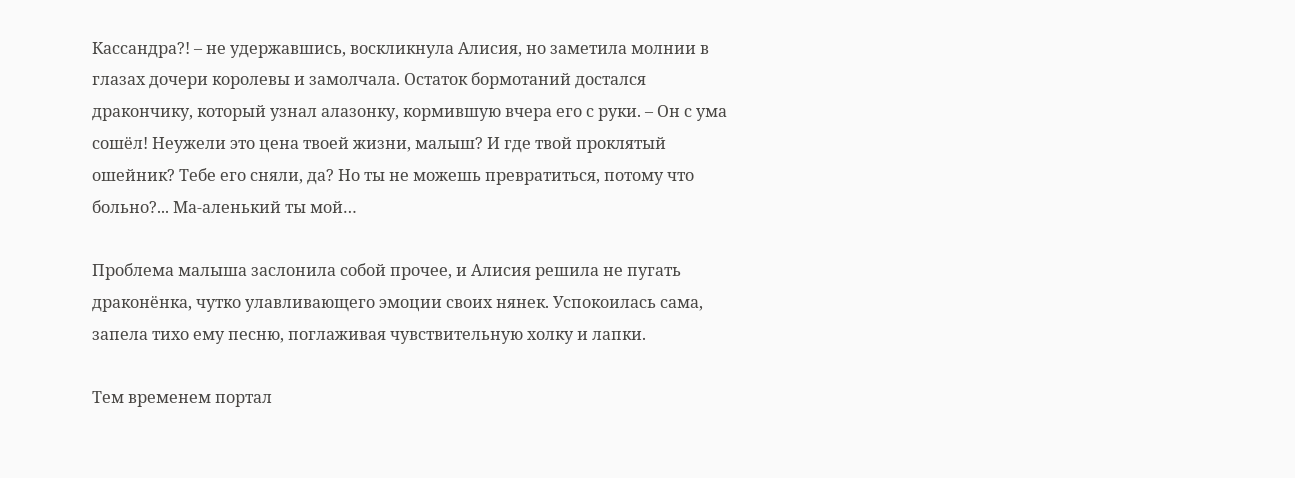Кассандра?! – не удержавшись, воскликнула Алисия, но заметила молнии в глазах дочери королевы и замолчала. Остаток бормотаний достался дракончику, который узнал алазонку, кормившую вчера его с руки. – Он с ума сошёл! Неужели это цена твоей жизни, малыш? И где твой проклятый ошейник? Тебе его сняли, да? Но ты не можешь превратиться, потому что больно?... Ма-аленький ты мой…

Проблема малыша заслонила собой прочее, и Алисия решила не пугать драконёнка, чутко улавливающего эмоции своих нянек. Успокоилась сама, запела тихо ему песню, поглаживая чувствительную холку и лапки.

Тем временем портал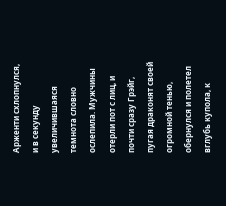Арженти схлопнулся, и в секунду увеличившаяся темнота словно ослепила. Мужчины отерли пот с лиц, и почти сразу Грэйг, пугая драконят своей огромной тенью, обернулся и полетел вглубь купола, к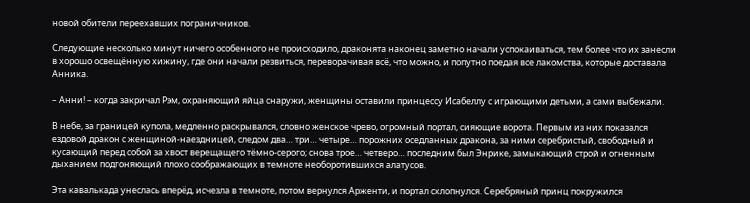новой обители переехавших пограничников.

Следующие несколько минут ничего особенного не происходило, драконята наконец заметно начали успокаиваться, тем более что их занесли в хорошо освещённую хижину, где они начали резвиться, переворачивая всё, что можно, и попутно поедая все лакомства, которые доставала Анника.

– Анни! – когда закричал Рэм, охраняющий яйца снаружи, женщины оставили принцессу Исабеллу с играющими детьми, а сами выбежали.

В небе, за границей купола, медленно раскрывался, словно женское чрево, огромный портал, сияющие ворота. Первым из них показался ездовой дракон с женщиной-наездницей, следом два… три… четыре… порожних оседланных дракона, за ними серебристый, свободный и кусающий перед собой за хвост верещащего тёмно-серого; снова трое… четверо… последним был Энрике, замыкающий строй и огненным дыханием подгоняющий плохо соображающих в темноте необоротившихся алатусов.

Эта кавалькада унеслась вперёд, исчезла в темноте, потом вернулся Арженти, и портал схлопнулся. Серебряный принц покружился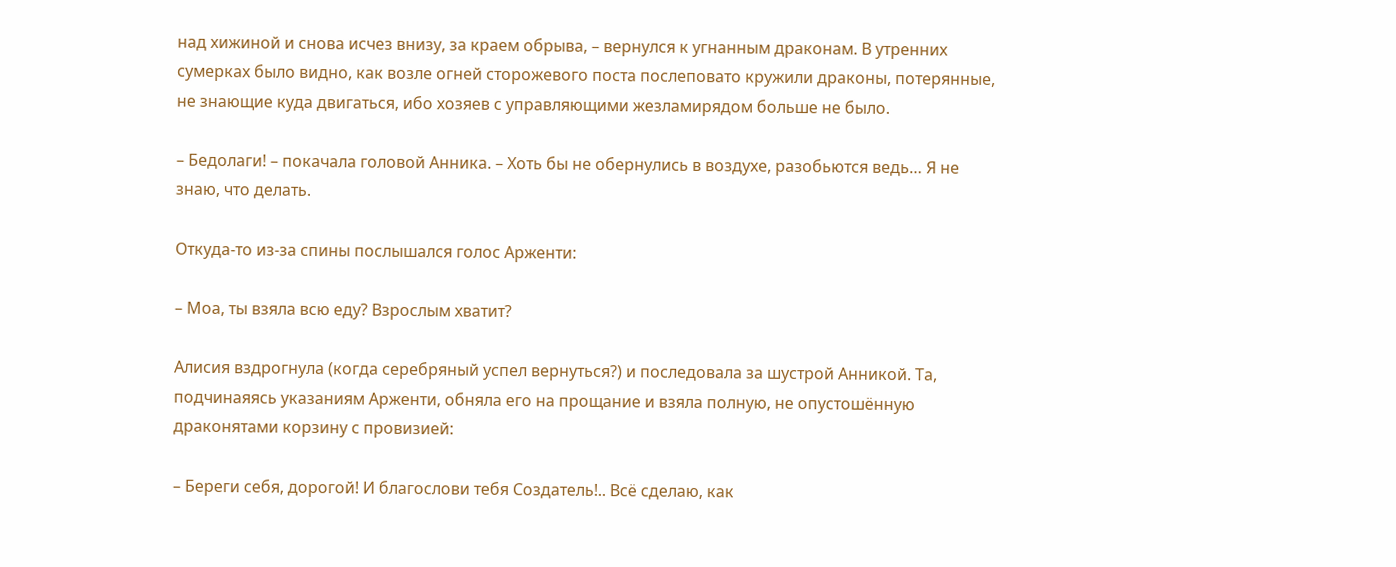над хижиной и снова исчез внизу, за краем обрыва, – вернулся к угнанным драконам. В утренних сумерках было видно, как возле огней сторожевого поста послеповато кружили драконы, потерянные, не знающие куда двигаться, ибо хозяев с управляющими жезламирядом больше не было.

– Бедолаги! – покачала головой Анника. – Хоть бы не обернулись в воздухе, разобьются ведь… Я не знаю, что делать.

Откуда-то из-за спины послышался голос Арженти:

– Моа, ты взяла всю еду? Взрослым хватит?

Алисия вздрогнула (когда серебряный успел вернуться?) и последовала за шустрой Анникой. Та, подчинаяясь указаниям Арженти, обняла его на прощание и взяла полную, не опустошённую драконятами корзину с провизией:

– Береги себя, дорогой! И благослови тебя Создатель!.. Всё сделаю, как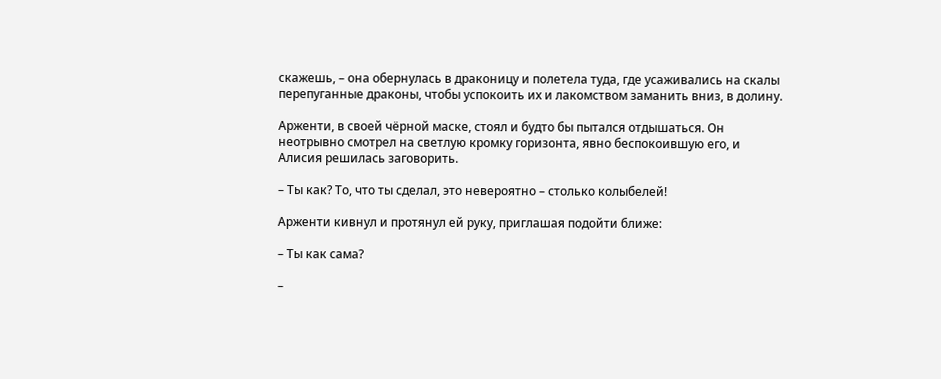скажешь, – она обернулась в драконицу и полетела туда, где усаживались на скалы перепуганные драконы, чтобы успокоить их и лакомством заманить вниз, в долину.

Арженти, в своей чёрной маске, стоял и будто бы пытался отдышаться. Он неотрывно смотрел на светлую кромку горизонта, явно беспокоившую его, и Алисия решилась заговорить.

– Ты как? То, что ты сделал, это невероятно – столько колыбелей!

Арженти кивнул и протянул ей руку, приглашая подойти ближе:

– Ты как сама?

–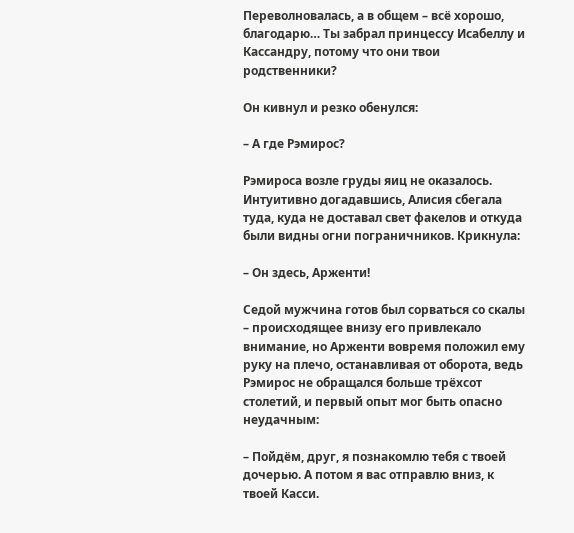Переволновалась, а в общем – всё хорошо, благодарю… Ты забрал принцессу Исабеллу и Кассандру, потому что они твои родственники?

Он кивнул и резко обенулся:

– А где Рэмирос?

Рэмироса возле груды яиц не оказалось. Интуитивно догадавшись, Алисия сбегала туда, куда не доставал свет факелов и откуда были видны огни пограничников. Крикнула:

– Он здесь, Арженти!

Седой мужчина готов был сорваться со скалы – происходящее внизу его привлекало внимание, но Арженти вовремя положил ему руку на плечо, останавливая от оборота, ведь Рэмирос не обращался больше трёхсот столетий, и первый опыт мог быть опасно неудачным:

– Пойдём, друг, я познакомлю тебя с твоей дочерью. А потом я вас отправлю вниз, к твоей Касси.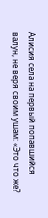Алисия села на первый попавшийся валун, не веря своим ушам: «Это что же?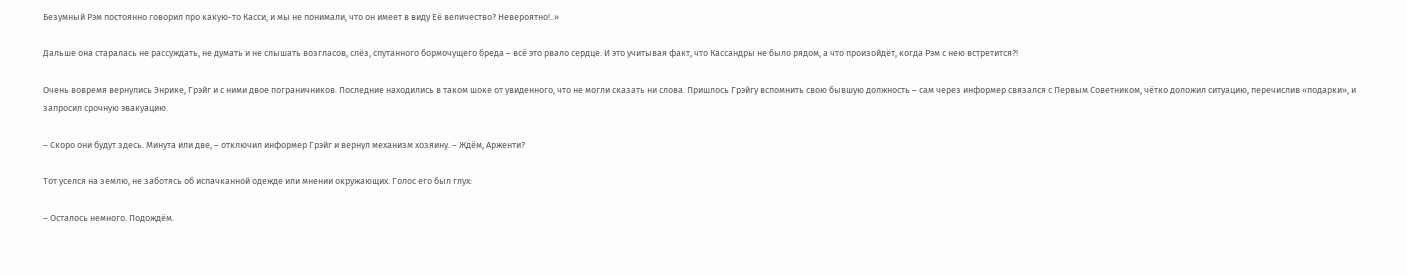Безумный Рэм постоянно говорил про какую-то Касси, и мы не понимали, что он имеет в виду Её величество? Невероятно!..»

Дальше она старалась не рассуждать, не думать и не слышать возгласов, слёз, спутанного бормочущего бреда – всё это рвало сердце. И это учитывая факт, что Кассандры не было рядом, а что произойдёт, когда Рэм с нею встретится?!

Очень вовремя вернулись Энрике, Грэйг и с ними двое пограничников. Последние находились в таком шоке от увиденного, что не могли сказать ни слова. Пришлось Грэйгу вспомнить свою бывшую должность – сам через информер связался с Первым Советником, чётко доложил ситуацию, перечислив «подарки», и запросил срочную эвакуацию.

– Скоро они будут здесь. Минута или две, – отключил информер Грэйг и вернул механизм хозяину. – Ждём, Арженти?

Тот уселся на землю, не заботясь об испачканной одежде или мнении окружающих. Голос его был глух:

– Осталось немного. Подождём.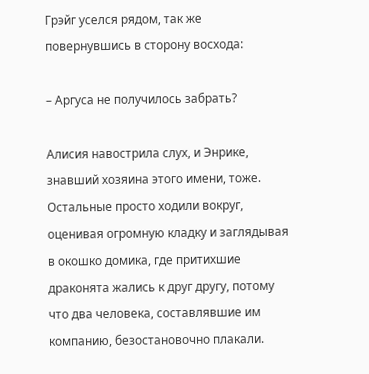Грэйг уселся рядом, так же повернувшись в сторону восхода:

– Аргуса не получилось забрать?

Алисия навострила слух, и Энрике, знавший хозяина этого имени, тоже. Остальные просто ходили вокруг, оценивая огромную кладку и заглядывая в окошко домика, где притихшие драконята жались к друг другу, потому что два человека, составлявшие им компанию, безостановочно плакали.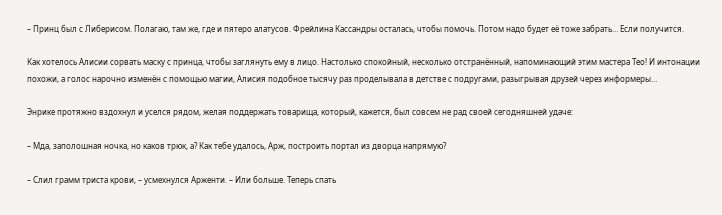– Принц был с Либерисом. Полагаю, там же, где и пятеро алатусов. Фрейлина Кассандры осталась, чтобы помочь. Потом надо будет её тоже забрать… Если получится.

Как хотелось Алисии сорвать маску с принца, чтобы заглянуть ему в лицо. Настолько спокойный, несколько отстранённый, напоминающий этим мастера Тео! И интонации похожи, а голос нарочно изменён с помощью магии, Алисия подобное тысячу раз проделывала в детстве с подругами, разыгрывая друзей через информеры…

Энрике протяжно вздохнул и уселся рядом, желая поддержать товарища, который, кажется, был совсем не рад своей сегодняшней удаче:

– Мда, заполошная ночка, но каков трюк, а? Как тебе удалось, Арж, построить портал из дворца напрямую?

– Слил грамм триста крови, – усмехнулся Арженти. – Или больше. Теперь спать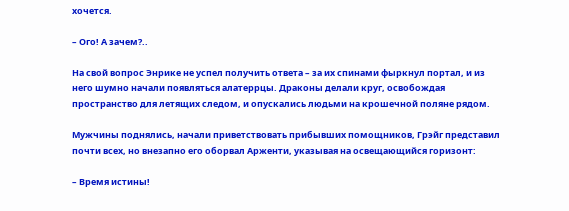хочется.

– Ого! А зачем?..

На свой вопрос Энрике не успел получить ответа – за их спинами фыркнул портал, и из него шумно начали появляться алатеррцы. Драконы делали круг, освобождая пространство для летящих следом, и опускались людьми на крошечной поляне рядом.

Мужчины поднялись, начали приветствовать прибывших помощников, Грэйг представил почти всех, но внезапно его оборвал Арженти, указывая на освещающийся горизонт:

– Время истины!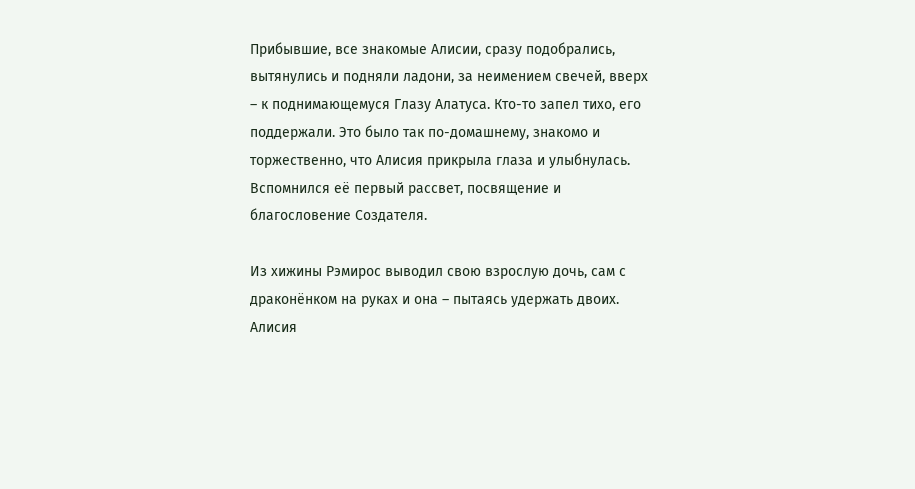Прибывшие, все знакомые Алисии, сразу подобрались, вытянулись и подняли ладони, за неимением свечей, вверх – к поднимающемуся Глазу Алатуса. Кто-то запел тихо, его поддержали. Это было так по-домашнему, знакомо и торжественно, что Алисия прикрыла глаза и улыбнулась. Вспомнился её первый рассвет, посвящение и благословение Создателя.

Из хижины Рэмирос выводил свою взрослую дочь, сам с драконёнком на руках и она – пытаясь удержать двоих. Алисия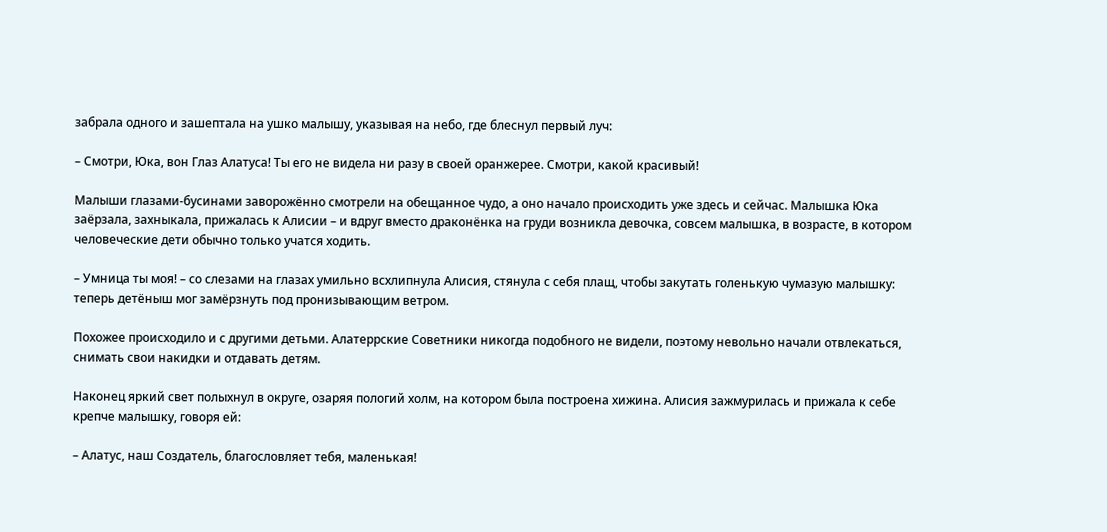забрала одного и зашептала на ушко малышу, указывая на небо, где блеснул первый луч:

– Смотри, Юка, вон Глаз Алатуса! Ты его не видела ни разу в своей оранжерее. Смотри, какой красивый!

Малыши глазами-бусинами заворожённо смотрели на обещанное чудо, а оно начало происходить уже здесь и сейчас. Малышка Юка заёрзала, захныкала, прижалась к Алисии – и вдруг вместо драконёнка на груди возникла девочка, совсем малышка, в возрасте, в котором человеческие дети обычно только учатся ходить.

– Умница ты моя! – со слезами на глазах умильно всхлипнула Алисия, стянула с себя плащ, чтобы закутать голенькую чумазую малышку: теперь детёныш мог замёрзнуть под пронизывающим ветром.

Похожее происходило и с другими детьми. Алатеррские Советники никогда подобного не видели, поэтому невольно начали отвлекаться, снимать свои накидки и отдавать детям.

Наконец яркий свет полыхнул в округе, озаряя пологий холм, на котором была построена хижина. Алисия зажмурилась и прижала к себе крепче малышку, говоря ей:

– Алатус, наш Создатель, благословляет тебя, маленькая!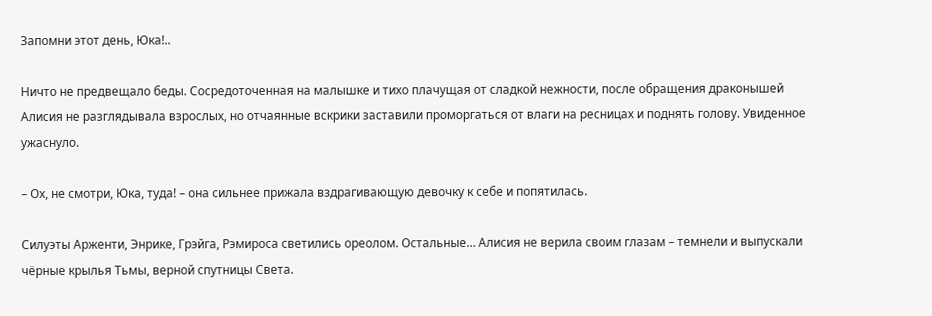Запомни этот день, Юка!..

Ничто не предвещало беды. Сосредоточенная на малышке и тихо плачущая от сладкой нежности, после обращения драконышей Алисия не разглядывала взрослых, но отчаянные вскрики заставили проморгаться от влаги на ресницах и поднять голову. Увиденное ужаснуло.

– Ох, не смотри, Юка, туда! – она сильнее прижала вздрагивающую девочку к себе и попятилась.

Силуэты Арженти, Энрике, Грэйга, Рэмироса светились ореолом. Остальные… Алисия не верила своим глазам – темнели и выпускали чёрные крылья Тьмы, верной спутницы Света.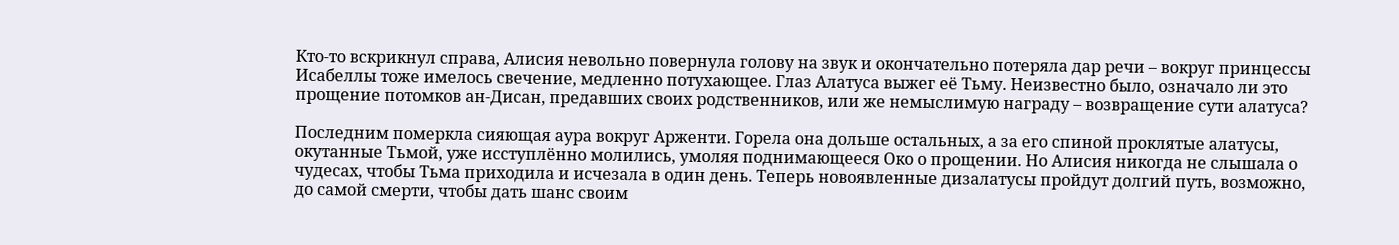Кто-то вскрикнул справа, Алисия невольно повернула голову на звук и окончательно потеряла дар речи – вокруг принцессы Исабеллы тоже имелось свечение, медленно потухающее. Глаз Алатуса выжег её Тьму. Неизвестно было, означало ли это прощение потомков ан-Дисан, предавших своих родственников, или же немыслимую награду – возвращение сути алатуса?

Последним померкла сияющая аура вокруг Арженти. Горела она дольше остальных, а за его спиной проклятые алатусы, окутанные Тьмой, уже исступлённо молились, умоляя поднимающееся Око о прощении. Но Алисия никогда не слышала о чудесах, чтобы Тьма приходила и исчезала в один день. Теперь новоявленные дизалатусы пройдут долгий путь, возможно, до самой смерти, чтобы дать шанс своим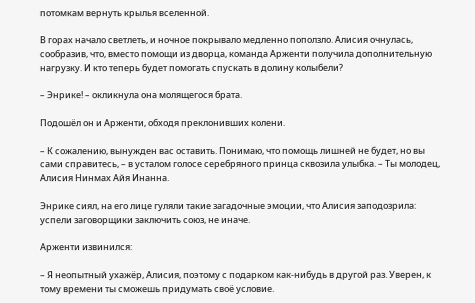потомкам вернуть крылья вселенной.

В горах начало светлеть, и ночное покрывало медленно поползло. Алисия очнулась, сообразив, что, вместо помощи из дворца, команда Арженти получила дополнительную нагрузку. И кто теперь будет помогать спускать в долину колыбели?

– Энрике! – окликнула она молящегося брата.

Подошёл он и Арженти, обходя преклонивших колени.

– К сожалению, вынужден вас оставить. Понимаю, что помощь лишней не будет, но вы сами справитесь, – в усталом голосе серебряного принца сквозила улыбка. – Ты молодец, Алисия Нинмах Айя Инанна.

Энрике сиял, на его лице гуляли такие загадочные эмоции, что Алисия заподозрила: успели заговорщики заключить союз, не иначе.

Арженти извинился:

– Я неопытный ухажёр, Алисия, поэтому с подарком как-нибудь в другой раз. Уверен, к тому времени ты сможешь придумать своё условие.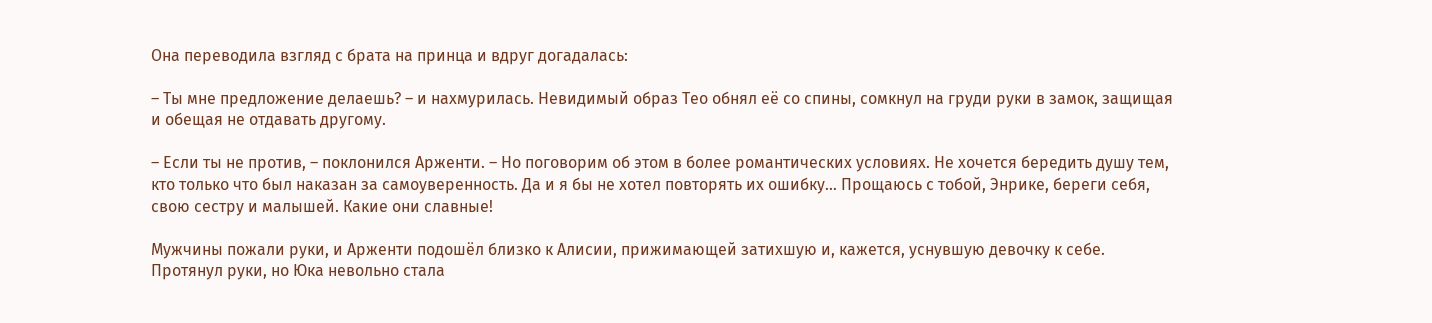Она переводила взгляд с брата на принца и вдруг догадалась:

– Ты мне предложение делаешь? – и нахмурилась. Невидимый образ Тео обнял её со спины, сомкнул на груди руки в замок, защищая и обещая не отдавать другому.

– Если ты не против, – поклонился Арженти. – Но поговорим об этом в более романтических условиях. Не хочется бередить душу тем, кто только что был наказан за самоуверенность. Да и я бы не хотел повторять их ошибку… Прощаюсь с тобой, Энрике, береги себя, свою сестру и малышей. Какие они славные!

Мужчины пожали руки, и Арженти подошёл близко к Алисии, прижимающей затихшую и, кажется, уснувшую девочку к себе. Протянул руки, но Юка невольно стала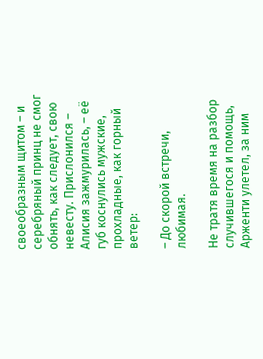своеобразным щитом – и серебряный принц не смог обнять, как следует, свою невесту. Прислонился – Алисия зажмурилась, – её губ коснулись мужские, прохладные, как горный ветер:

– До скорой встречи, любимая.

Не тратя время на разбор случившегося и помощь, Арженти улетел, за ним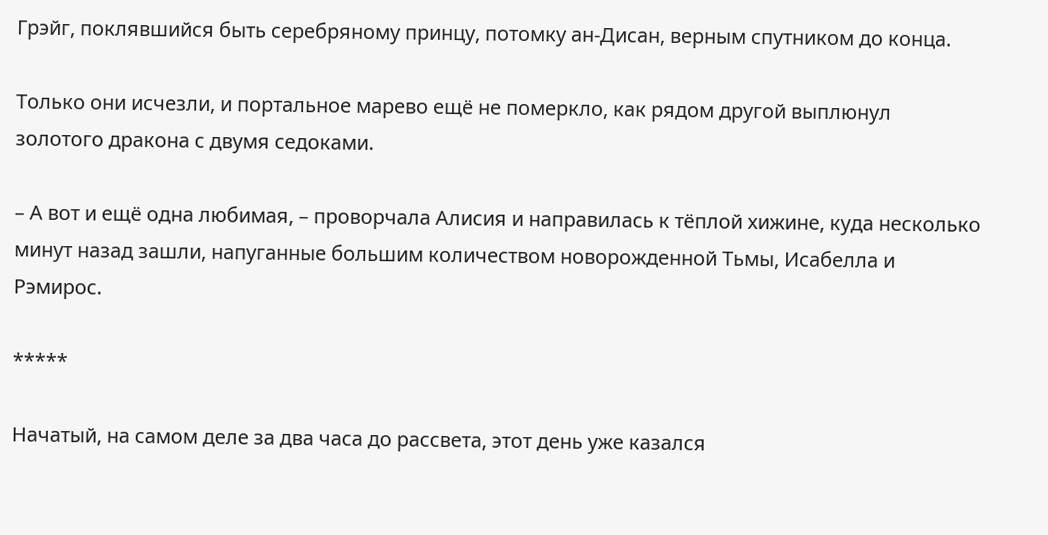Грэйг, поклявшийся быть серебряному принцу, потомку ан-Дисан, верным спутником до конца.

Только они исчезли, и портальное марево ещё не померкло, как рядом другой выплюнул золотого дракона с двумя седоками.

– А вот и ещё одна любимая, – проворчала Алисия и направилась к тёплой хижине, куда несколько минут назад зашли, напуганные большим количеством новорожденной Тьмы, Исабелла и Рэмирос.

*****

Начатый, на самом деле за два часа до рассвета, этот день уже казался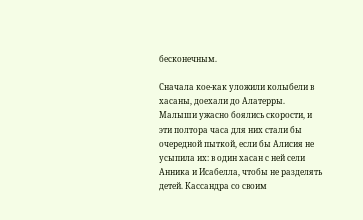бесконечным.

Сначала кое-как уложили колыбели в хасаны, доехали до Алатерры. Малыши ужасно боялись скорости, и эти полтора часа для них стали бы очередной пыткой, если бы Алисия не усыпила их: в один хасан с ней сели Анника и Исабелла, чтобы не разделять детей. Кассандра со своим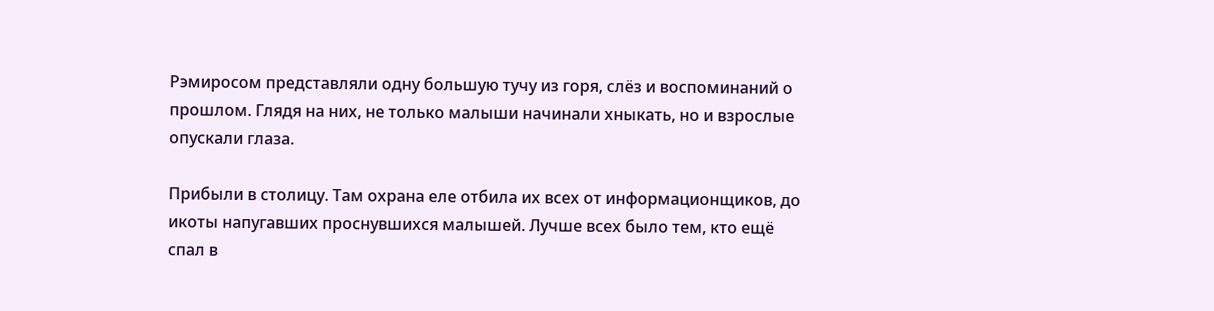Рэмиросом представляли одну большую тучу из горя, слёз и воспоминаний о прошлом. Глядя на них, не только малыши начинали хныкать, но и взрослые опускали глаза.

Прибыли в столицу. Там охрана еле отбила их всех от информационщиков, до икоты напугавших проснувшихся малышей. Лучше всех было тем, кто ещё спал в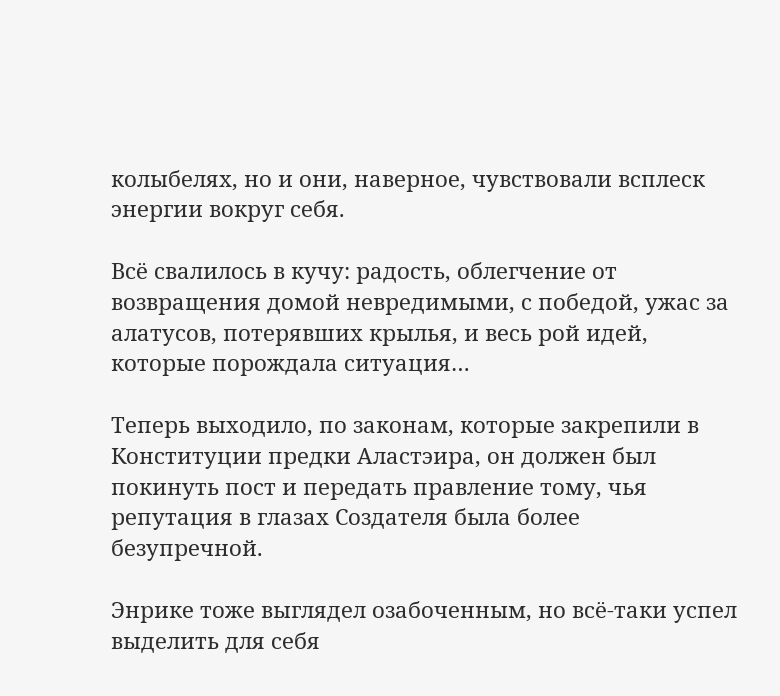колыбелях, но и они, наверное, чувствовали всплеск энергии вокруг себя.

Всё свалилось в кучу: радость, облегчение от возвращения домой невредимыми, с победой, ужас за алатусов, потерявших крылья, и весь рой идей, которые порождала ситуация…

Теперь выходило, по законам, которые закрепили в Конституции предки Аластэира, он должен был покинуть пост и передать правление тому, чья репутация в глазах Создателя была более безупречной.

Энрике тоже выглядел озабоченным, но всё-таки успел выделить для себя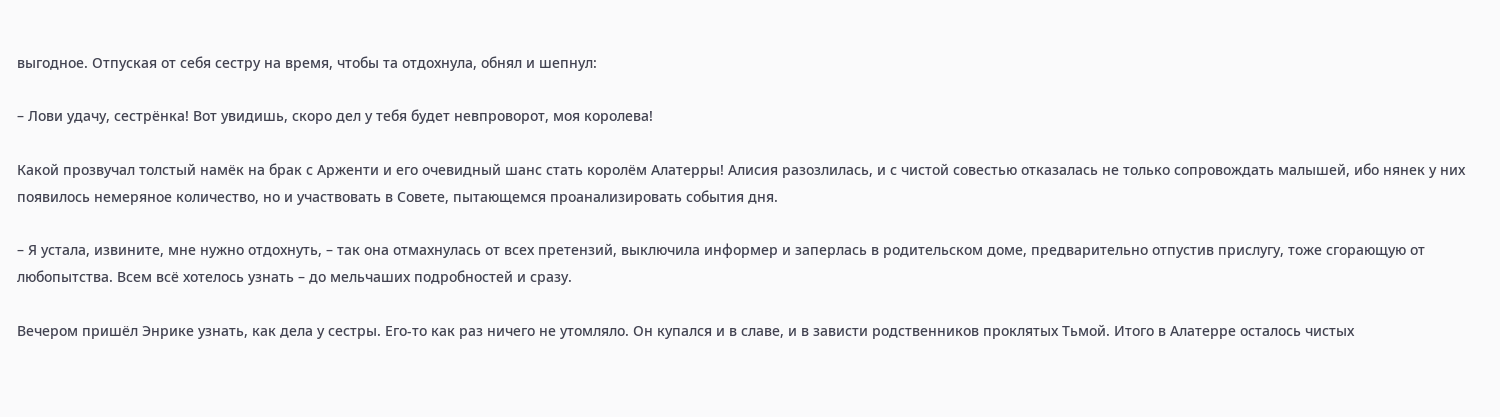выгодное. Отпуская от себя сестру на время, чтобы та отдохнула, обнял и шепнул:

– Лови удачу, сестрёнка! Вот увидишь, скоро дел у тебя будет невпроворот, моя королева!

Какой прозвучал толстый намёк на брак с Арженти и его очевидный шанс стать королём Алатерры! Алисия разозлилась, и с чистой совестью отказалась не только сопровождать малышей, ибо нянек у них появилось немеряное количество, но и участвовать в Совете, пытающемся проанализировать события дня.

– Я устала, извините, мне нужно отдохнуть, – так она отмахнулась от всех претензий, выключила информер и заперлась в родительском доме, предварительно отпустив прислугу, тоже сгорающую от любопытства. Всем всё хотелось узнать – до мельчаших подробностей и сразу.

Вечером пришёл Энрике узнать, как дела у сестры. Его-то как раз ничего не утомляло. Он купался и в славе, и в зависти родственников проклятых Тьмой. Итого в Алатерре осталось чистых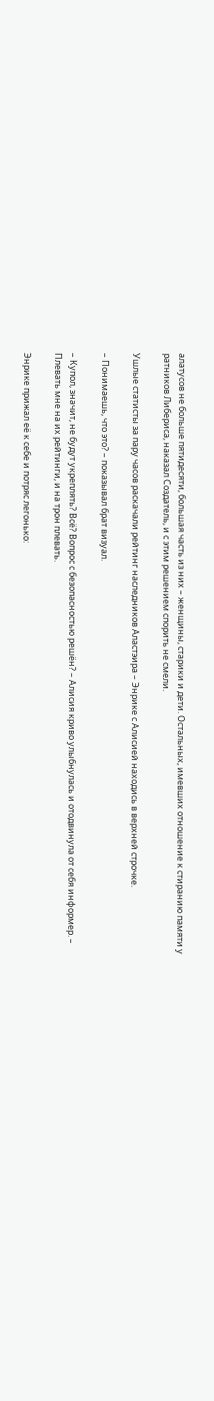алатусов не больше пятидесяти, большая часть из них – женщины, старики и дети. Остальных, имевших отношение к стиранию памяти у ратников Либериса, наказал Создатель, и с этим решением спорить не смели.

Ушлые статисты за пару часов раскачали рейтинг наследников Аластэира – Энрике с Алисией находись в верхней строчке.

– Понимаешь, что это? – показывал брат визуал.

– Купол, значит, не будут укреплять? Всё? Вопрос с безопасностью решён? – Алисия криво улыбнулась и отодвинула от себя информер. – Плевать мне на их рейтинги, и на трон плевать.

Энрике прижал её к себе и потряс легонько: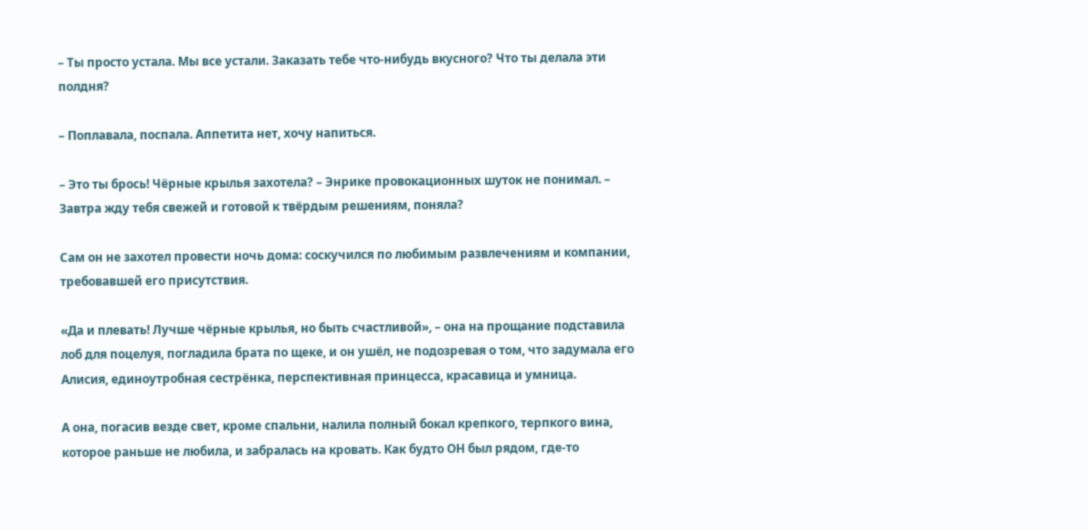– Ты просто устала. Мы все устали. Заказать тебе что-нибудь вкусного? Что ты делала эти полдня?

– Поплавала, поспала. Аппетита нет, хочу напиться.

– Это ты брось! Чёрные крылья захотела? – Энрике провокационных шуток не понимал. – Завтра жду тебя свежей и готовой к твёрдым решениям, поняла?

Сам он не захотел провести ночь дома: соскучился по любимым развлечениям и компании, требовавшей его присутствия.

«Да и плевать! Лучше чёрные крылья, но быть счастливой», – она на прощание подставила лоб для поцелуя, погладила брата по щеке, и он ушёл, не подозревая о том, что задумала его Алисия, единоутробная сестрёнка, перспективная принцесса, красавица и умница.

А она, погасив везде свет, кроме спальни, налила полный бокал крепкого, терпкого вина, которое раньше не любила, и забралась на кровать. Как будто ОН был рядом, где-то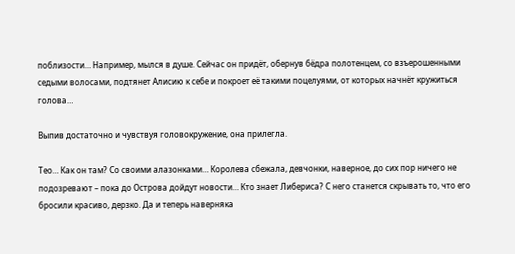поблизости… Например, мылся в душе. Сейчас он придёт, обернув бёдра полотенцем, со взъерошенными седыми волосами, подтянет Алисию к себе и покроет её такими поцелуями, от которых начнёт кружиться голова…

Выпив достаточно и чувствуя головокружение, она прилегла.

Тео… Как он там? Со своими алазонками… Королева сбежала, девчонки, наверное, до сих пор ничего не подозревают – пока до Острова дойдут новости… Кто знает Либериса? С него станется скрывать то, что его бросили красиво, дерзко. Да и теперь наверняка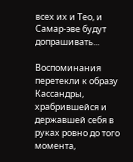всех их и Тео, и Самар-эве будут допрашивать...

Воспоминания перетекли к образу Кассандры, храбрившейся и державшей себя в руках ровно до того момента,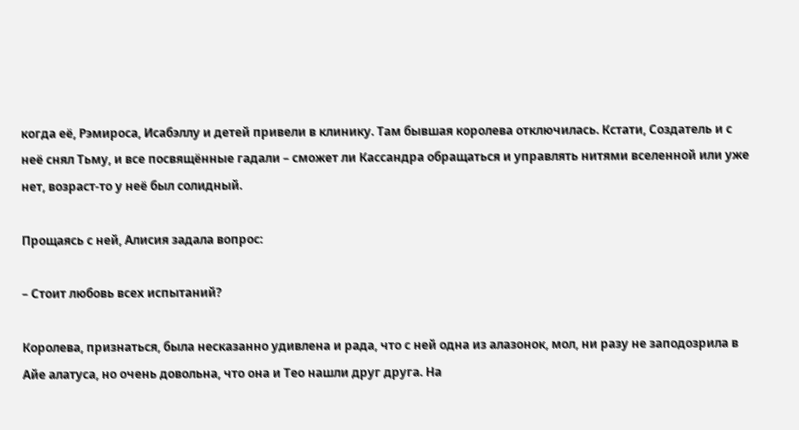когда её, Рэмироса, Исабэллу и детей привели в клинику. Там бывшая королева отключилась. Кстати, Создатель и с неё снял Тьму, и все посвящённые гадали – сможет ли Кассандра обращаться и управлять нитями вселенной или уже нет, возраст-то у неё был солидный.

Прощаясь с ней, Алисия задала вопрос:

– Стоит любовь всех испытаний?

Королева, признаться, была несказанно удивлена и рада, что с ней одна из алазонок, мол, ни разу не заподозрила в Айе алатуса, но очень довольна, что она и Тео нашли друг друга. На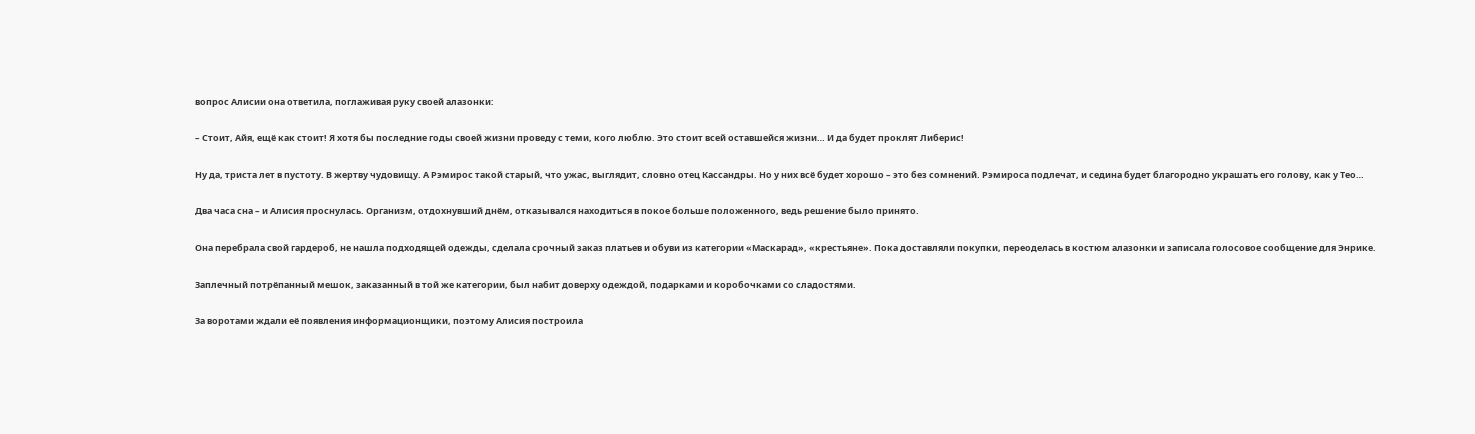вопрос Алисии она ответила, поглаживая руку своей алазонки:

– Стоит, Айя, ещё как стоит! Я хотя бы последние годы своей жизни проведу с теми, кого люблю. Это стоит всей оставшейся жизни… И да будет проклят Либерис!

Ну да, триста лет в пустоту. В жертву чудовищу. А Рэмирос такой старый, что ужас, выглядит, словно отец Кассандры. Но у них всё будет хорошо – это без сомнений. Рэмироса подлечат, и седина будет благородно украшать его голову, как у Тео…

Два часа сна – и Алисия проснулась. Организм, отдохнувший днём, отказывался находиться в покое больше положенного, ведь решение было принято.

Она перебрала свой гардероб, не нашла подходящей одежды, сделала срочный заказ платьев и обуви из категории «Маскарад», «крестьяне». Пока доставляли покупки, переоделась в костюм алазонки и записала голосовое сообщение для Энрике.

Заплечный потрёпанный мешок, заказанный в той же категории, был набит доверху одеждой, подарками и коробочками со сладостями.

За воротами ждали её появления информационщики, поэтому Алисия построила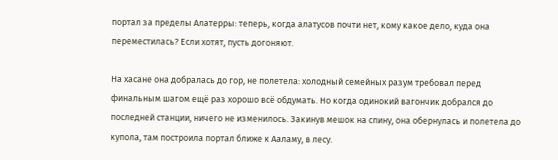портал за пределы Алатерры: теперь, когда алатусов почти нет, кому какое дело, куда она переместилась? Если хотят, пусть догоняют.

На хасане она добралась до гор, не полетела: холодный семейных разум требовал перед финальным шагом ещё раз хорошо всё обдумать. Но когда одинокий вагончик добрался до последней станции, ничего не изменилось. Закинув мешок на спину, она обернулась и полетела до купола, там построила портал ближе к Ааламу, в лесу.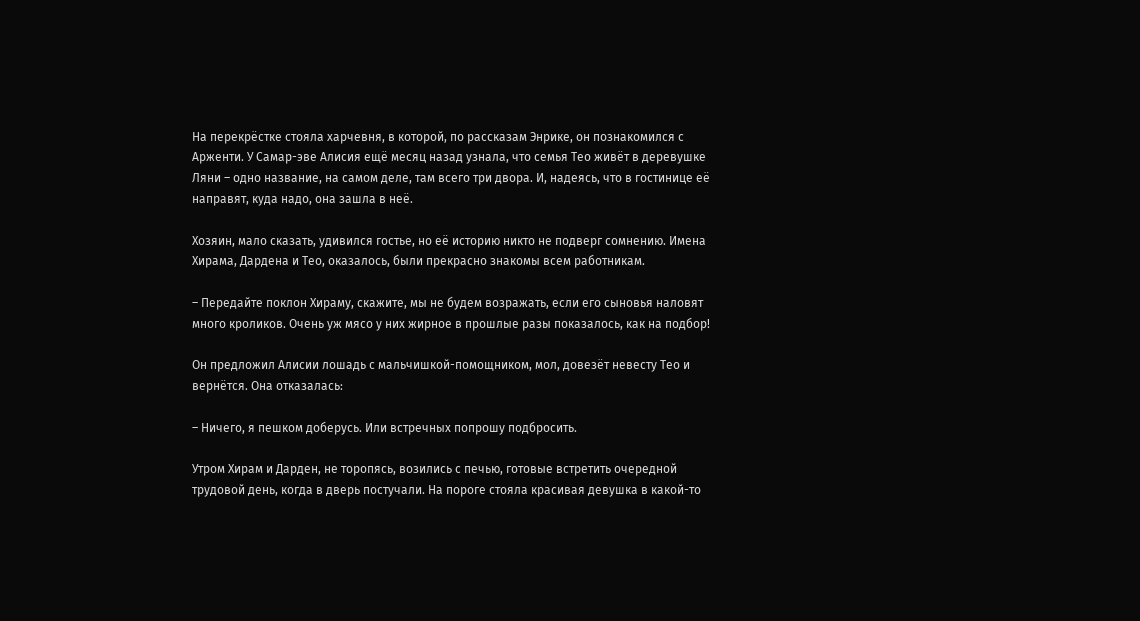На перекрёстке стояла харчевня, в которой, по рассказам Энрике, он познакомился с Арженти. У Самар-эве Алисия ещё месяц назад узнала, что семья Тео живёт в деревушке Ляни – одно название, на самом деле, там всего три двора. И, надеясь, что в гостинице её направят, куда надо, она зашла в неё.

Хозяин, мало сказать, удивился гостье, но её историю никто не подверг сомнению. Имена Хирама, Дардена и Тео, оказалось, были прекрасно знакомы всем работникам.

– Передайте поклон Хираму, скажите, мы не будем возражать, если его сыновья наловят много кроликов. Очень уж мясо у них жирное в прошлые разы показалось, как на подбор!

Он предложил Алисии лошадь с мальчишкой-помощником, мол, довезёт невесту Тео и вернётся. Она отказалась:

– Ничего, я пешком доберусь. Или встречных попрошу подбросить.

Утром Хирам и Дарден, не торопясь, возились с печью, готовые встретить очередной трудовой день, когда в дверь постучали. На пороге стояла красивая девушка в какой-то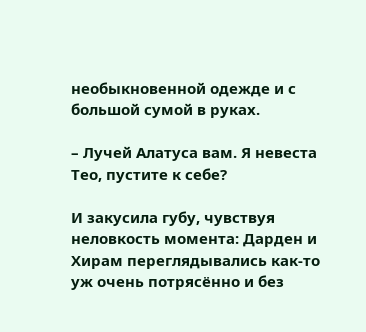необыкновенной одежде и с большой сумой в руках.

– Лучей Алатуса вам. Я невеста Тео, пустите к себе?

И закусила губу, чувствуя неловкость момента: Дарден и Хирам переглядывались как-то уж очень потрясённо и без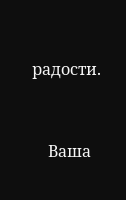радости.


    Ваша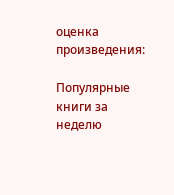оценка произведения:

Популярные книги за неделю